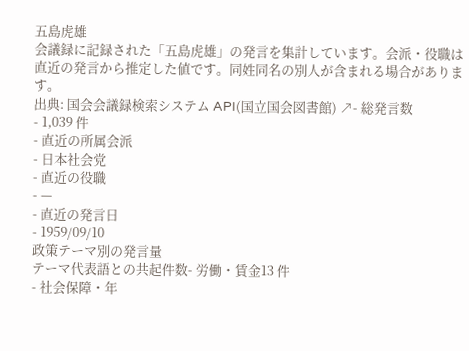五島虎雄
会議録に記録された「五島虎雄」の発言を集計しています。会派・役職は直近の発言から推定した値です。同姓同名の別人が含まれる場合があります。
出典: 国会会議録検索システム API(国立国会図書館) ↗- 総発言数
- 1,039 件
- 直近の所属会派
- 日本社会党
- 直近の役職
- —
- 直近の発言日
- 1959/09/10
政策テーマ別の発言量
テーマ代表語との共起件数- 労働・賃金13 件
- 社会保障・年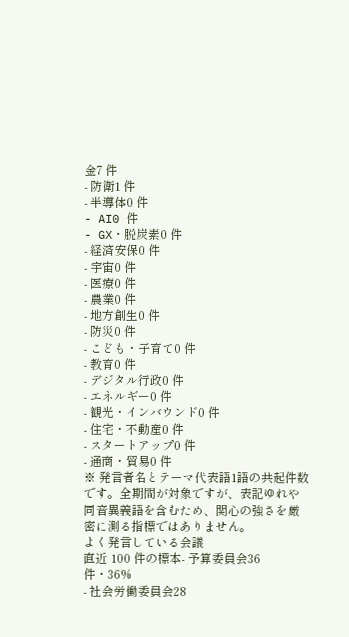金7 件
- 防衛1 件
- 半導体0 件
- AI0 件
- GX・脱炭素0 件
- 経済安保0 件
- 宇宙0 件
- 医療0 件
- 農業0 件
- 地方創生0 件
- 防災0 件
- こども・子育て0 件
- 教育0 件
- デジタル行政0 件
- エネルギー0 件
- 観光・インバウンド0 件
- 住宅・不動産0 件
- スタートアップ0 件
- 通商・貿易0 件
※ 発言者名とテーマ代表語1語の共起件数です。全期間が対象ですが、表記ゆれや 同音異義語を含むため、関心の強さを厳密に測る指標ではありません。
よく発言している会議
直近 100 件の標本- 予算委員会36 件・36%
- 社会労働委員会28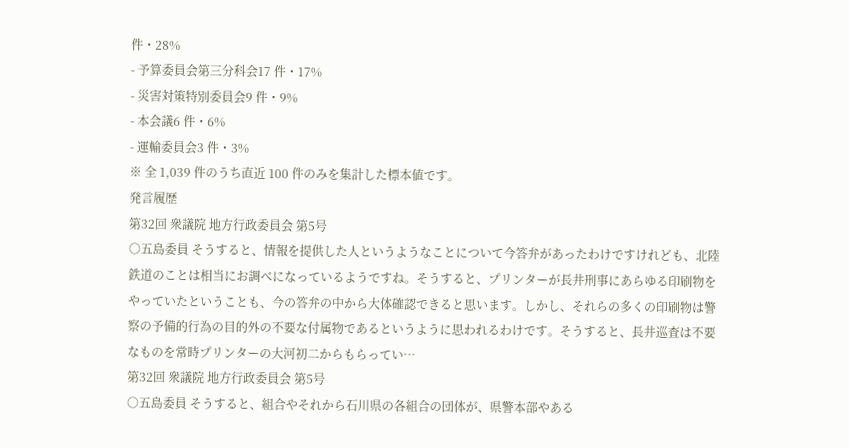件・28%
- 予算委員会第三分科会17 件・17%
- 災害対策特別委員会9 件・9%
- 本会議6 件・6%
- 運輸委員会3 件・3%
※ 全 1,039 件のうち直近 100 件のみを集計した標本値です。
発言履歴
第32回 衆議院 地方行政委員会 第5号
○五島委員 そうすると、情報を提供した人というようなことについて今答弁があったわけですけれども、北陸鉄道のことは相当にお調べになっているようですね。そうすると、プリンターが長井刑事にあらゆる印刷物をやっていたということも、今の答弁の中から大体確認できると思います。しかし、それらの多くの印刷物は警察の予備的行為の目的外の不要な付属物であるというように思われるわけです。そうすると、長井巡査は不要なものを常時プリンターの大河初二からもらってい…
第32回 衆議院 地方行政委員会 第5号
○五島委員 そうすると、組合やそれから石川県の各組合の団体が、県警本部やある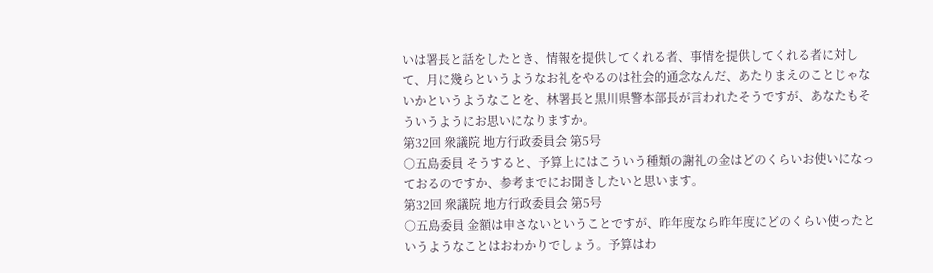いは署長と話をしたとき、情報を提供してくれる者、事情を提供してくれる者に対して、月に幾らというようなお礼をやるのは社会的通念なんだ、あたりまえのことじゃないかというようなことを、林署長と黒川県警本部長が言われたそうですが、あなたもそういうようにお思いになりますか。
第32回 衆議院 地方行政委員会 第5号
○五島委員 そうすると、予算上にはこういう種類の謝礼の金はどのくらいお使いになっておるのですか、参考までにお聞きしたいと思います。
第32回 衆議院 地方行政委員会 第5号
○五島委員 金額は申さないということですが、昨年度なら昨年度にどのくらい使ったというようなことはおわかりでしょう。予算はわ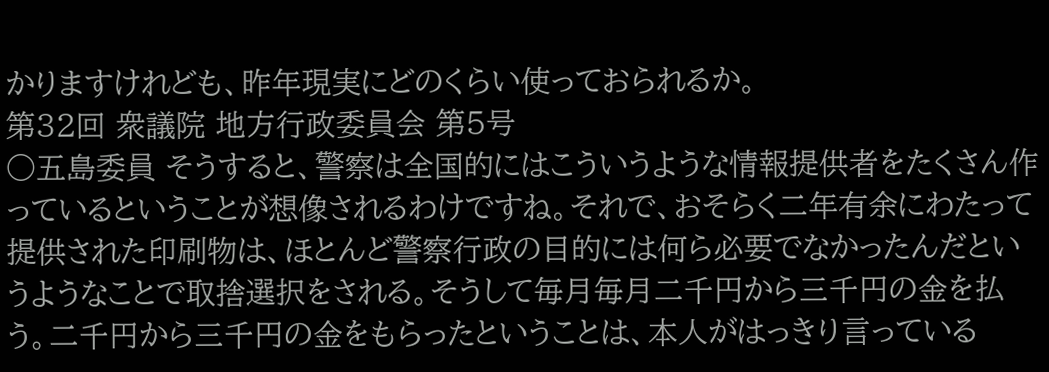かりますけれども、昨年現実にどのくらい使っておられるか。
第32回 衆議院 地方行政委員会 第5号
○五島委員 そうすると、警察は全国的にはこういうような情報提供者をたくさん作っているということが想像されるわけですね。それで、おそらく二年有余にわたって提供された印刷物は、ほとんど警察行政の目的には何ら必要でなかったんだというようなことで取捨選択をされる。そうして毎月毎月二千円から三千円の金を払う。二千円から三千円の金をもらったということは、本人がはっきり言っている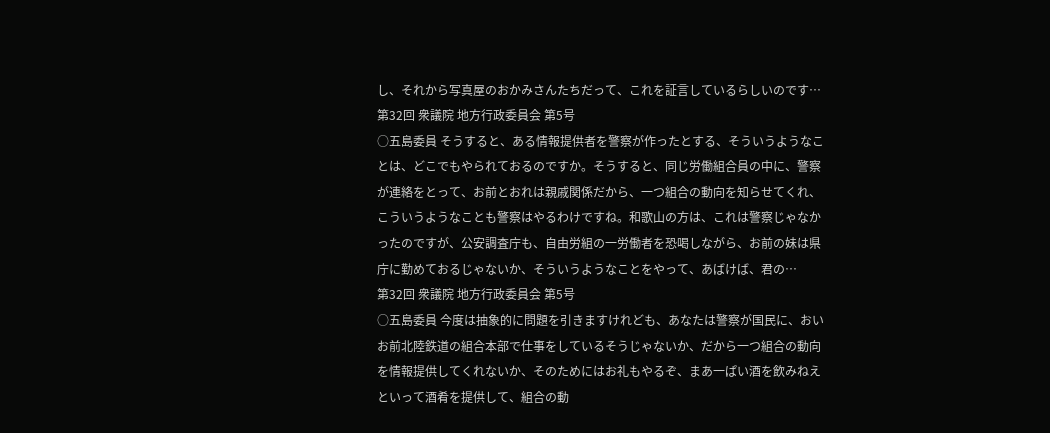し、それから写真屋のおかみさんたちだって、これを証言しているらしいのです…
第32回 衆議院 地方行政委員会 第5号
○五島委員 そうすると、ある情報提供者を警察が作ったとする、そういうようなことは、どこでもやられておるのですか。そうすると、同じ労働組合員の中に、警察が連絡をとって、お前とおれは親戚関係だから、一つ組合の動向を知らせてくれ、こういうようなことも警察はやるわけですね。和歌山の方は、これは警察じゃなかったのですが、公安調査庁も、自由労組の一労働者を恐喝しながら、お前の妹は県庁に勤めておるじゃないか、そういうようなことをやって、あばけば、君の…
第32回 衆議院 地方行政委員会 第5号
○五島委員 今度は抽象的に問題を引きますけれども、あなたは警察が国民に、おいお前北陸鉄道の組合本部で仕事をしているそうじゃないか、だから一つ組合の動向を情報提供してくれないか、そのためにはお礼もやるぞ、まあ一ぱい酒を飲みねえといって酒肴を提供して、組合の動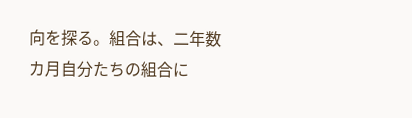向を探る。組合は、二年数カ月自分たちの組合に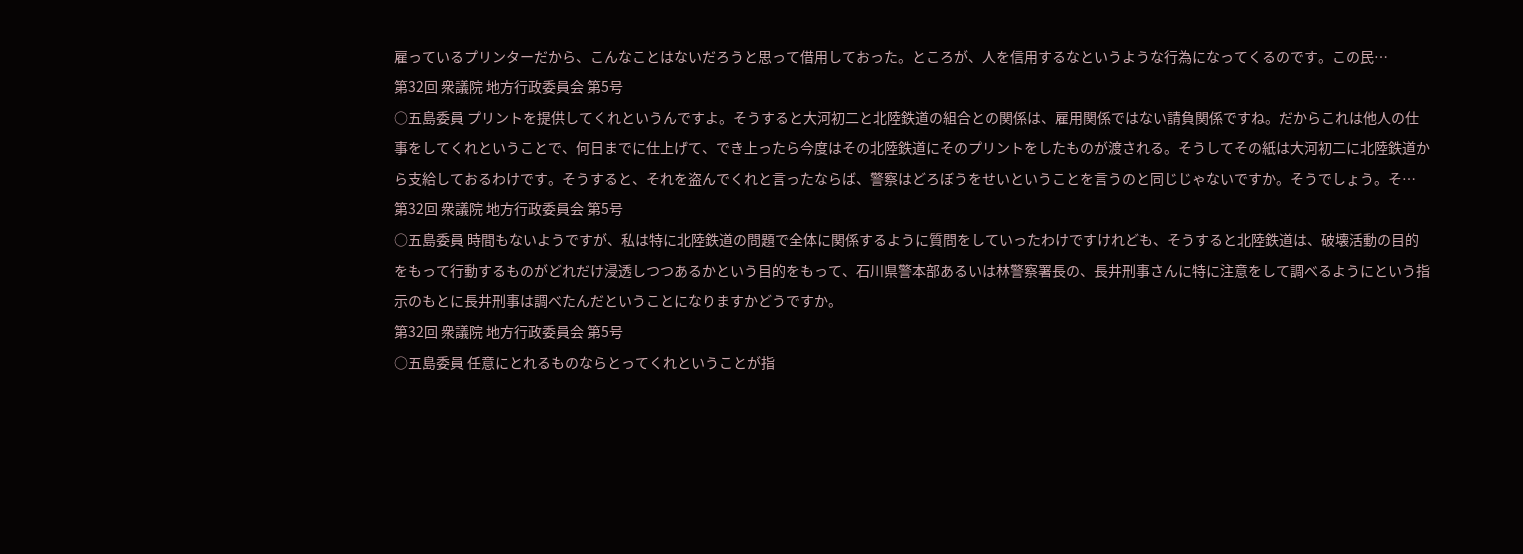雇っているプリンターだから、こんなことはないだろうと思って借用しておった。ところが、人を信用するなというような行為になってくるのです。この民…
第32回 衆議院 地方行政委員会 第5号
○五島委員 プリントを提供してくれというんですよ。そうすると大河初二と北陸鉄道の組合との関係は、雇用関係ではない請負関係ですね。だからこれは他人の仕事をしてくれということで、何日までに仕上げて、でき上ったら今度はその北陸鉄道にそのプリントをしたものが渡される。そうしてその紙は大河初二に北陸鉄道から支給しておるわけです。そうすると、それを盗んでくれと言ったならば、警察はどろぼうをせいということを言うのと同じじゃないですか。そうでしょう。そ…
第32回 衆議院 地方行政委員会 第5号
○五島委員 時間もないようですが、私は特に北陸鉄道の問題で全体に関係するように質問をしていったわけですけれども、そうすると北陸鉄道は、破壊活動の目的をもって行動するものがどれだけ浸透しつつあるかという目的をもって、石川県警本部あるいは林警察署長の、長井刑事さんに特に注意をして調べるようにという指示のもとに長井刑事は調べたんだということになりますかどうですか。
第32回 衆議院 地方行政委員会 第5号
○五島委員 任意にとれるものならとってくれということが指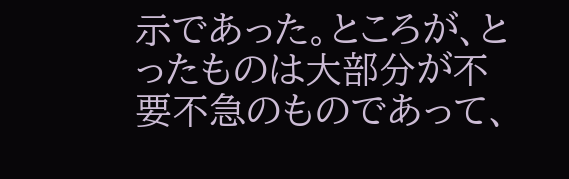示であった。ところが、とったものは大部分が不要不急のものであって、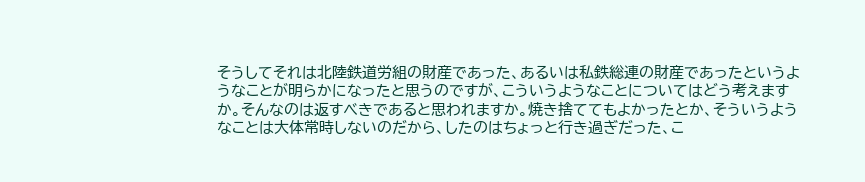そうしてそれは北陸鉄道労組の財産であった、あるいは私鉄総連の財産であったというようなことが明らかになったと思うのですが、こういうようなことについてはどう考えますか。そんなのは返すべきであると思われますか。焼き捨ててもよかったとか、そういうようなことは大体常時しないのだから、したのはちょっと行き過ぎだった、こ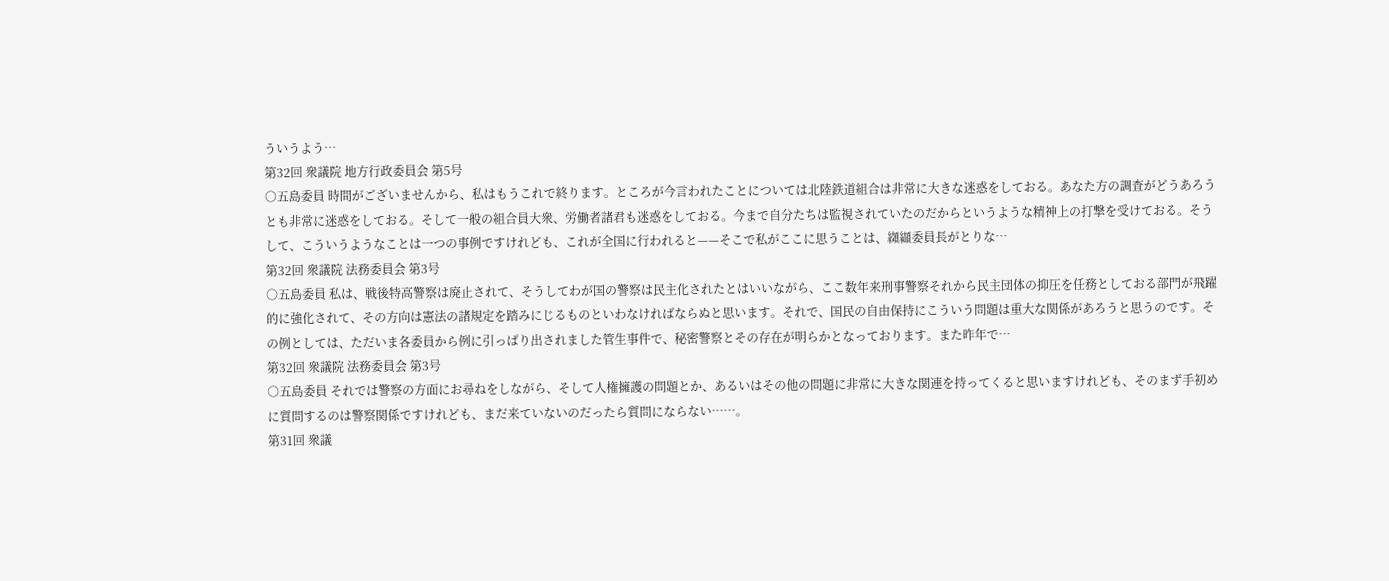ういうよう…
第32回 衆議院 地方行政委員会 第5号
○五島委員 時間がございませんから、私はもうこれで終ります。ところが今言われたことについては北陸鉄道組合は非常に大きな迷惑をしておる。あなた方の調査がどうあろうとも非常に迷惑をしておる。そして一般の組合員大衆、労働者諸君も迷惑をしておる。今まで自分たちは監視されていたのだからというような精神上の打撃を受けておる。そうして、こういうようなことは一つの事例ですけれども、これが全国に行われると——そこで私がここに思うことは、纐纈委員長がとりな…
第32回 衆議院 法務委員会 第3号
○五島委員 私は、戦後特高警察は廃止されて、そうしてわが国の警察は民主化されたとはいいながら、ここ数年来刑事警察それから民主団体の抑圧を任務としておる部門が飛躍的に強化されて、その方向は憲法の諸規定を踏みにじるものといわなければならぬと思います。それで、国民の自由保持にこういう問題は重大な関係があろうと思うのです。その例としては、ただいま各委員から例に引っぱり出されました管生事件で、秘密警察とその存在が明らかとなっております。また昨年で…
第32回 衆議院 法務委員会 第3号
○五島委員 それでは警察の方面にお尋ねをしながら、そして人権擁護の問題とか、あるいはその他の問題に非常に大きな関連を持ってくると思いますけれども、そのまず手初めに質問するのは警察関係ですけれども、まだ来ていないのだったら質問にならない……。
第31回 衆議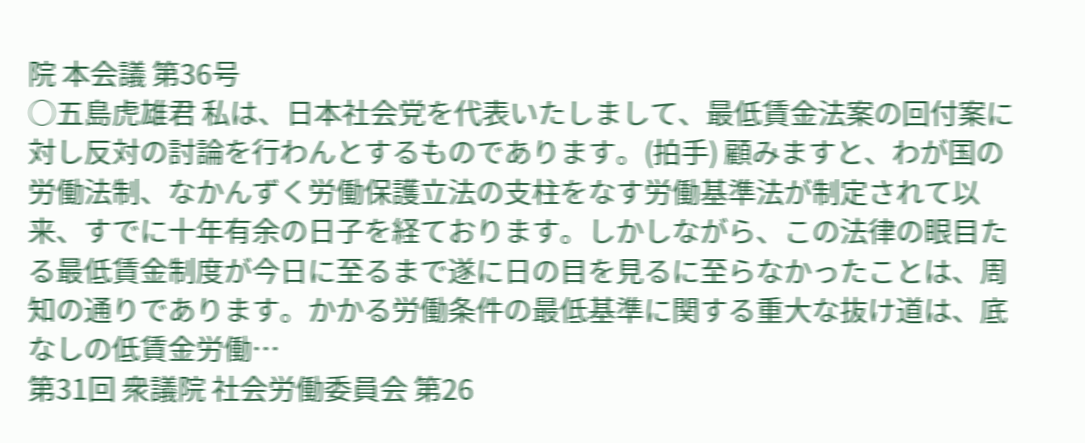院 本会議 第36号
○五島虎雄君 私は、日本社会党を代表いたしまして、最低賃金法案の回付案に対し反対の討論を行わんとするものであります。(拍手) 顧みますと、わが国の労働法制、なかんずく労働保護立法の支柱をなす労働基準法が制定されて以来、すでに十年有余の日子を経ております。しかしながら、この法律の眼目たる最低賃金制度が今日に至るまで遂に日の目を見るに至らなかったことは、周知の通りであります。かかる労働条件の最低基準に関する重大な抜け道は、底なしの低賃金労働…
第31回 衆議院 社会労働委員会 第26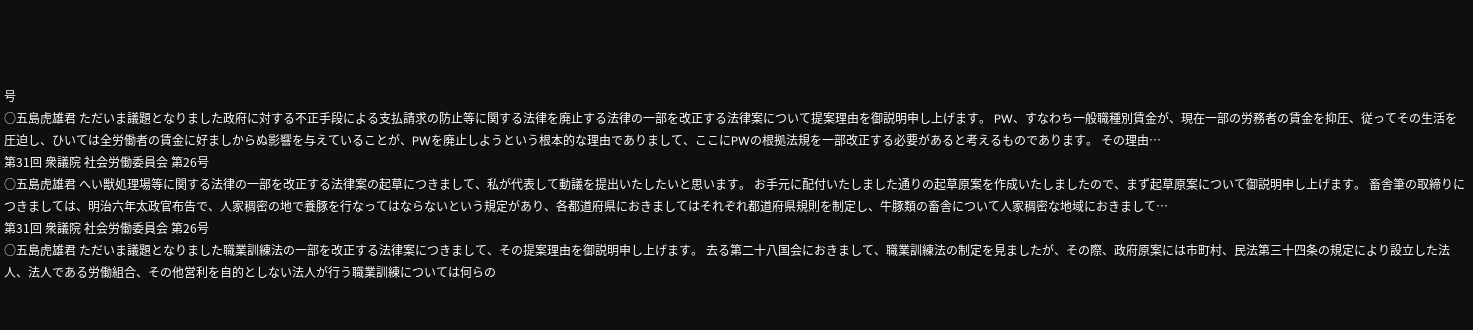号
○五島虎雄君 ただいま議題となりました政府に対する不正手段による支払請求の防止等に関する法律を廃止する法律の一部を改正する法律案について提案理由を御説明申し上げます。 PW、すなわち一般職種別賃金が、現在一部の労務者の賃金を抑圧、従ってその生活を圧迫し、ひいては全労働者の賃金に好ましからぬ影響を与えていることが、PWを廃止しようという根本的な理由でありまして、ここにPWの根拠法規を一部改正する必要があると考えるものであります。 その理由…
第31回 衆議院 社会労働委員会 第26号
○五島虎雄君 へい獣処理場等に関する法律の一部を改正する法律案の起草につきまして、私が代表して動議を提出いたしたいと思います。 お手元に配付いたしました通りの起草原案を作成いたしましたので、まず起草原案について御説明申し上げます。 畜舎筆の取締りにつきましては、明治六年太政官布告で、人家稠密の地で養豚を行なってはならないという規定があり、各都道府県におきましてはそれぞれ都道府県規則を制定し、牛豚類の畜舎について人家稠密な地域におきまして…
第31回 衆議院 社会労働委員会 第26号
○五島虎雄君 ただいま議題となりました職業訓練法の一部を改正する法律案につきまして、その提案理由を御説明申し上げます。 去る第二十八国会におきまして、職業訓練法の制定を見ましたが、その際、政府原案には市町村、民法第三十四条の規定により設立した法人、法人である労働組合、その他営利を自的としない法人が行う職業訓練については何らの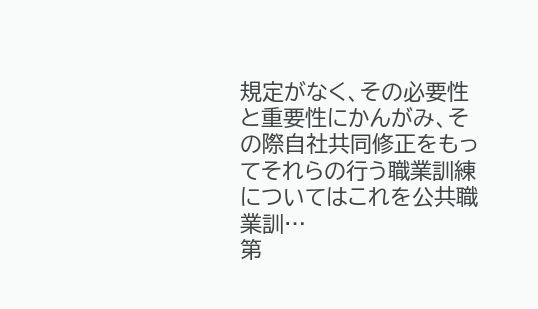規定がなく、その必要性と重要性にかんがみ、その際自社共同修正をもってそれらの行う職業訓練についてはこれを公共職業訓…
第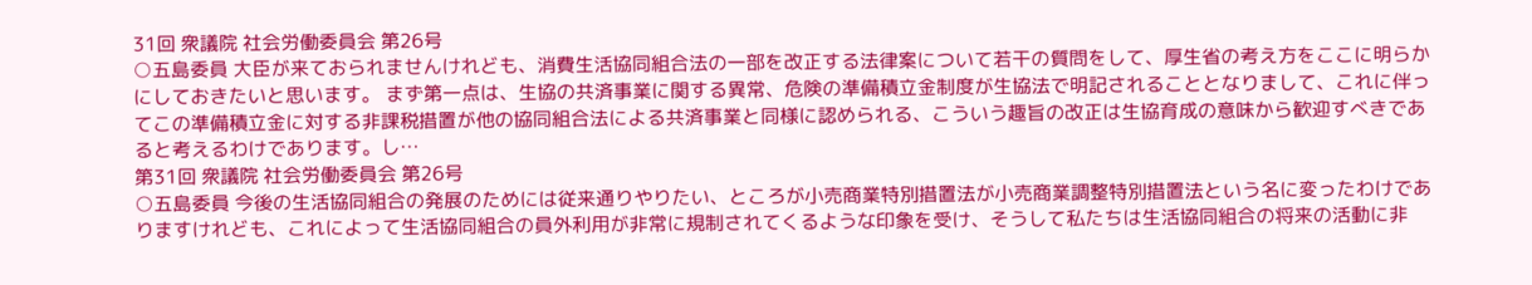31回 衆議院 社会労働委員会 第26号
○五島委員 大臣が来ておられませんけれども、消費生活協同組合法の一部を改正する法律案について若干の質問をして、厚生省の考え方をここに明らかにしておきたいと思います。 まず第一点は、生協の共済事業に関する異常、危険の準備積立金制度が生協法で明記されることとなりまして、これに伴ってこの準備積立金に対する非課税措置が他の協同組合法による共済事業と同様に認められる、こういう趣旨の改正は生協育成の意味から歓迎すべきであると考えるわけであります。し…
第31回 衆議院 社会労働委員会 第26号
○五島委員 今後の生活協同組合の発展のためには従来通りやりたい、ところが小売商業特別措置法が小売商業調整特別措置法という名に変ったわけでありますけれども、これによって生活協同組合の員外利用が非常に規制されてくるような印象を受け、そうして私たちは生活協同組合の将来の活動に非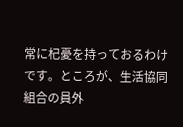常に杞憂を持っておるわけです。ところが、生活協同組合の員外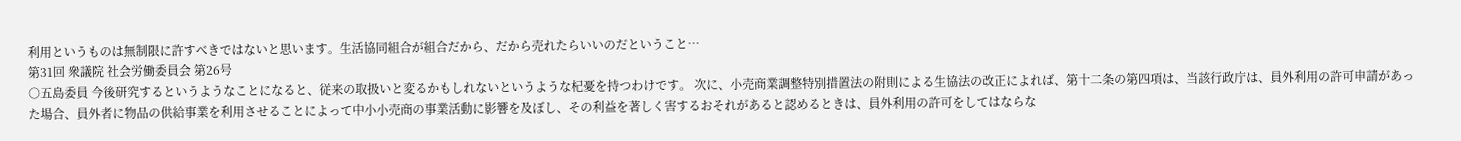利用というものは無制限に許すべきではないと思います。生活協同組合が組合だから、だから売れたらいいのだということ…
第31回 衆議院 社会労働委員会 第26号
○五島委員 今後研究するというようなことになると、従来の取扱いと変るかもしれないというような杞憂を持つわけです。 次に、小売商業調整特別措置法の附則による生協法の改正によれば、第十二条の第四項は、当該行政庁は、員外利用の許可申請があった場合、員外者に物品の供給事業を利用させることによって中小小売商の事業活動に影響を及ぼし、その利益を著しく害するおそれがあると認めるときは、員外利用の許可をしてはならな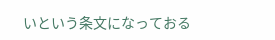いという条文になっておる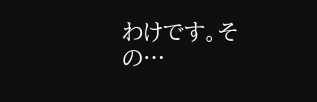わけです。その…